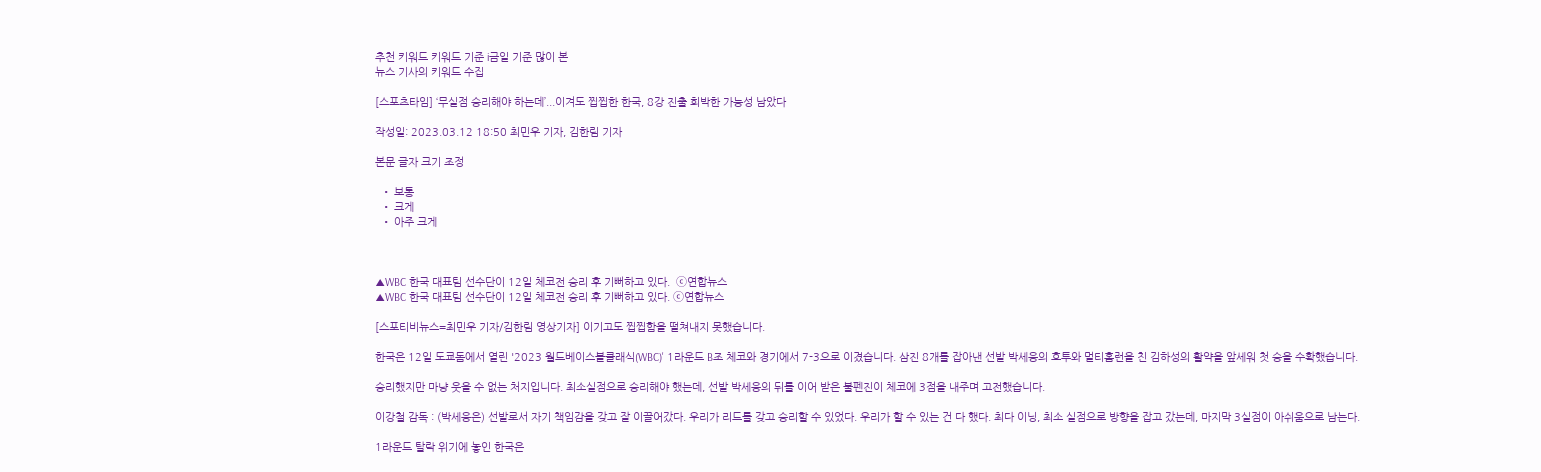추천 키워드 키워드 기준 i금일 기준 많이 본
뉴스 기사의 키워드 수집

[스포츠타임] ‘무실점 승리해야 하는데’...이겨도 찝찝한 한국, 8강 진출 희박한 가능성 남았다

작성일: 2023.03.12 18:50 최민우 기자, 김한림 기자

본문 글자 크기 조정

  • 보통
  • 크게
  • 아주 크게



▲WBC 한국 대표팀 선수단이 12일 체코전 승리 후 기뻐하고 있다.  ⓒ연합뉴스
▲WBC 한국 대표팀 선수단이 12일 체코전 승리 후 기뻐하고 있다. ⓒ연합뉴스

[스포티비뉴스=최민우 기자/김한림 영상기자] 이기고도 찝찝함을 떨쳐내지 못했습니다.

한국은 12일 도쿄돔에서 열린 '2023 월드베이스볼클래식(WBC)' 1라운드 B조 체코와 경기에서 7-3으로 이겼습니다. 삼진 8개를 잡아낸 선발 박세웅의 호투와 멀티홈런을 친 김하성의 활약을 앞세워 첫 승을 수확했습니다.

승리했지만 마냥 웃을 수 없는 처지입니다. 최소실점으로 승리해야 했는데, 선발 박세웅의 뒤를 이어 받은 불펜진이 체코에 3점을 내주며 고전했습니다.

이강철 감독 : (박세웅은) 선발로서 자기 책임감을 갖고 잘 이끌어갔다. 우리가 리드를 갖고 승리할 수 있었다. 우리가 할 수 있는 건 다 했다. 최다 이닝, 최소 실점으로 방향을 잡고 갔는데, 마지막 3실점이 아쉬움으로 남는다.

1라운드 탈락 위기에 놓인 한국은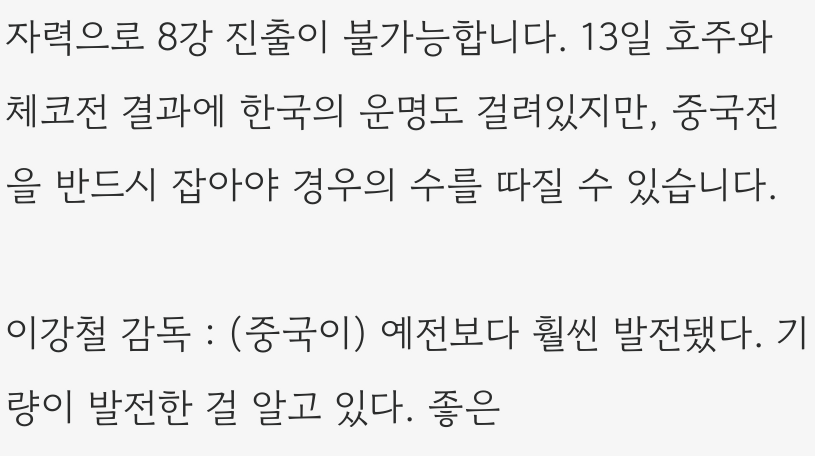자력으로 8강 진출이 불가능합니다. 13일 호주와 체코전 결과에 한국의 운명도 걸려있지만, 중국전을 반드시 잡아야 경우의 수를 따질 수 있습니다.

이강철 감독 : (중국이) 예전보다 훨씬 발전됐다. 기량이 발전한 걸 알고 있다. 좋은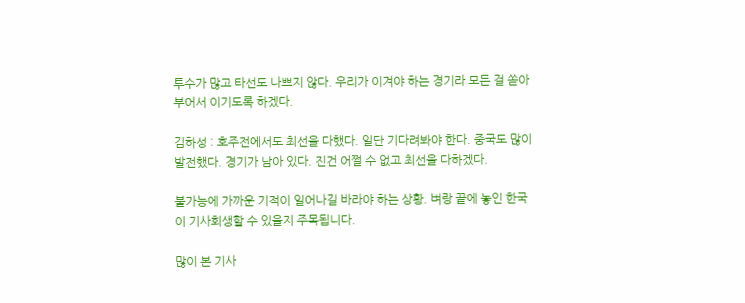투수가 많고 타선도 나쁘지 않다. 우리가 이겨야 하는 경기라 모든 걸 쏟아 부어서 이기도록 하겠다.

김하성 : 호주전에서도 최선을 다했다. 일단 기다려봐야 한다. 중국도 많이 발전했다. 경기가 남아 있다. 진건 어쩔 수 없고 최선을 다하겠다.

불가능에 가까운 기적이 일어나길 바라야 하는 상황. 벼랑 끝에 놓인 한국이 기사회생할 수 있을지 주목됩니다.

많이 본 기사